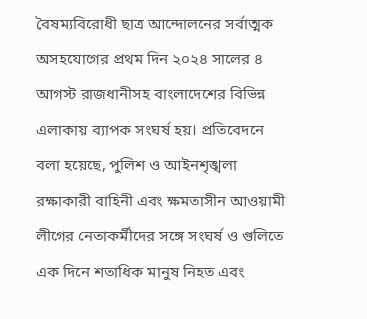বৈষম্যবিরোধী ছাত্র আন্দোলনের সর্বাত্মক অসহযোগের প্রথম দিন ২০২৪ সালের ৪ আগস্ট রাজধানীসহ বাংলাদেশের বিভিন্ন এলাকায় ব্যাপক সংঘর্ষ হয়। প্রতিবেদনে বলা হয়েছে, পুলিশ ও আইনশৃঙ্খলা রক্ষাকারী বাহিনী এবং ক্ষমতাসীন আওয়ামী লীগের নেতাকর্মীদের সঙ্গে সংঘর্ষ ও গুলিতে এক দিনে শতাধিক মানুষ নিহত এবং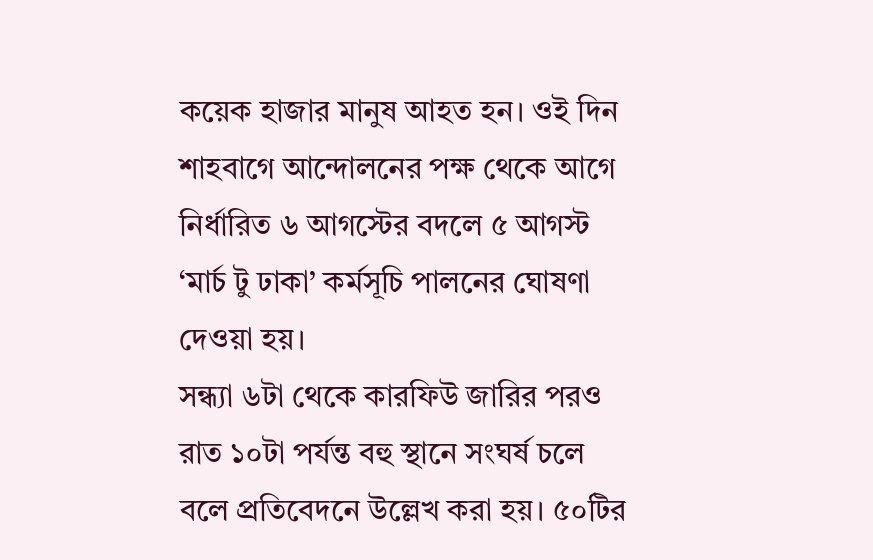কয়েক হাজার মানুষ আহত হন। ওই দিন শাহবাগে আন্দোলনের পক্ষ থেকে আগে নির্ধারিত ৬ আগস্টের বদলে ৫ আগস্ট ‘মার্চ টু ঢাকা’ কর্মসূচি পালনের ঘোষণা দেওয়া হয়।
সন্ধ্যা ৬টা থেকে কারফিউ জারির পরও রাত ১০টা পর্যন্ত বহু স্থানে সংঘর্ষ চলে বলে প্রতিবেদনে উল্লেখ করা হয়। ৫০টির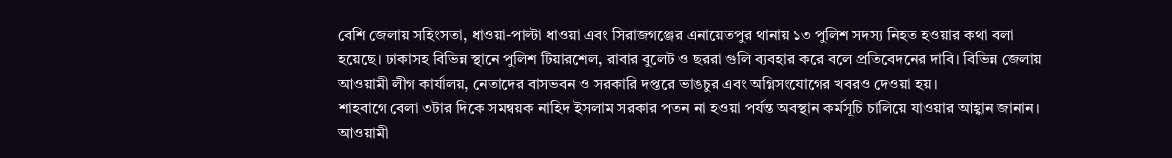বেশি জেলায় সহিংসতা, ধাওয়া-পাল্টা ধাওয়া এবং সিরাজগঞ্জের এনায়েতপুর থানায় ১৩ পুলিশ সদস্য নিহত হওয়ার কথা বলা হয়েছে। ঢাকাসহ বিভিন্ন স্থানে পুলিশ টিয়ারশেল, রাবার বুলেট ও ছররা গুলি ব্যবহার করে বলে প্রতিবেদনের দাবি। বিভিন্ন জেলায় আওয়ামী লীগ কার্যালয়, নেতাদের বাসভবন ও সরকারি দপ্তরে ভাঙচুর এবং অগ্নিসংযোগের খবরও দেওয়া হয়।
শাহবাগে বেলা ৩টার দিকে সমন্বয়ক নাহিদ ইসলাম সরকার পতন না হওয়া পর্যন্ত অবস্থান কর্মসূচি চালিয়ে যাওয়ার আহ্বান জানান। আওয়ামী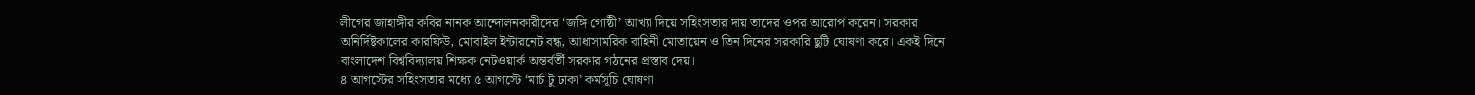লীগের জাহাঙ্গীর কবির নানক আন্দোলনকারীদের ‘জঙ্গি গোষ্ঠী’ আখ্যা দিয়ে সহিংসতার দায় তাদের ওপর আরোপ করেন। সরকার অনির্দিষ্টকালের কারফিউ, মোবাইল ইন্টারনেট বন্ধ, আধাসামরিক বাহিনী মোতায়েন ও তিন দিনের সরকারি ছুটি ঘোষণা করে। একই দিনে বাংলাদেশ বিশ্ববিদ্যালয় শিক্ষক নেটওয়ার্ক অন্তর্বর্তী সরকার গঠনের প্রস্তাব দেয়।
৪ আগস্টের সহিংসতার মধ্যে ৫ আগস্টে ‘মার্চ টু ঢাকা’ কর্মসূচি ঘোষণা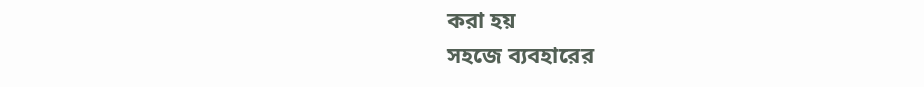করা হয়
সহজে ব্যবহারের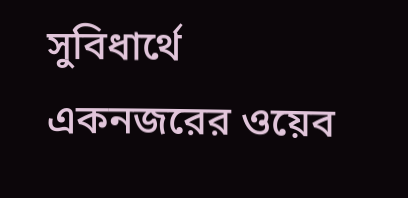সুবিধার্থে একনজরের ওয়েব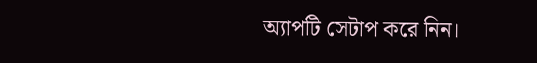অ্যাপটি সেটাপ করে নিন।